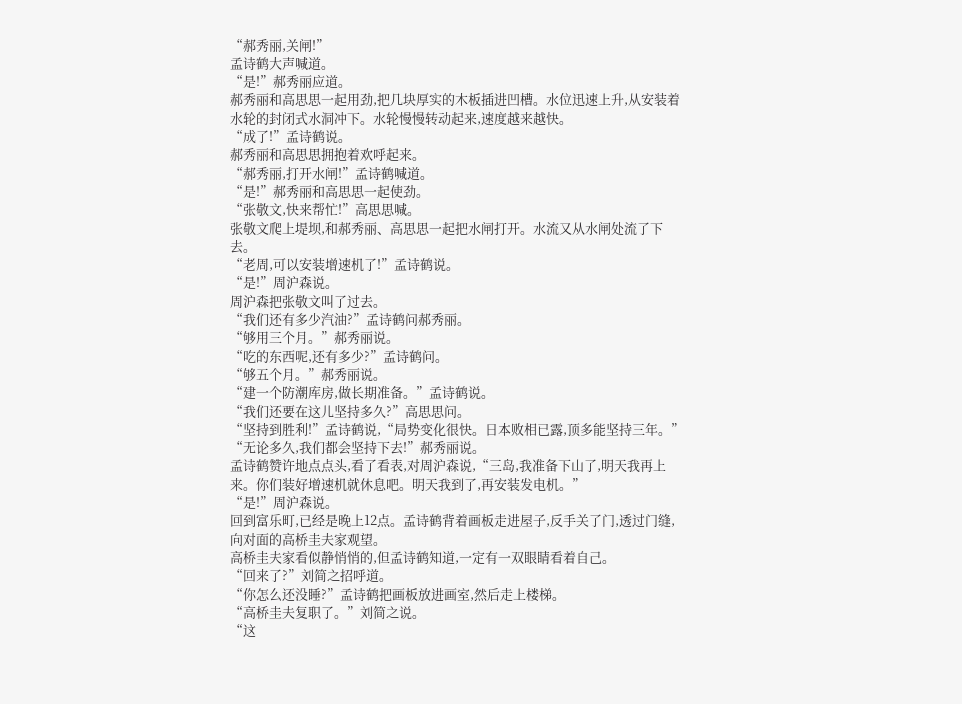“郝秀丽,关闸!”
孟诗鹤大声喊道。
“是!”郝秀丽应道。
郝秀丽和高思思一起用劲,把几块厚实的木板插进凹槽。水位迅速上升,从安装着水轮的封闭式水洞冲下。水轮慢慢转动起来,速度越来越快。
“成了!”孟诗鹤说。
郝秀丽和高思思拥抱着欢呼起来。
“郝秀丽,打开水闸!”孟诗鹤喊道。
“是!”郝秀丽和高思思一起使劲。
“张敬文,快来帮忙!”高思思喊。
张敬文爬上堤坝,和郝秀丽、高思思一起把水闸打开。水流又从水闸处流了下去。
“老周,可以安装增速机了!”孟诗鹤说。
“是!”周沪森说。
周沪森把张敬文叫了过去。
“我们还有多少汽油?”孟诗鹤问郝秀丽。
“够用三个月。”郝秀丽说。
“吃的东西呢,还有多少?”孟诗鹤问。
“够五个月。”郝秀丽说。
“建一个防潮库房,做长期准备。”孟诗鹤说。
“我们还要在这儿坚持多久?”高思思问。
“坚持到胜利!”孟诗鹤说,“局势变化很快。日本败相已露,顶多能坚持三年。”
“无论多久,我们都会坚持下去!”郝秀丽说。
孟诗鹤赞许地点点头,看了看表,对周沪森说,“三岛,我准备下山了,明天我再上来。你们装好增速机就休息吧。明天我到了,再安装发电机。”
“是!”周沪森说。
回到富乐町,已经是晚上12点。孟诗鹤背着画板走进屋子,反手关了门,透过门缝,向对面的高桥圭夫家观望。
高桥圭夫家看似静悄悄的,但孟诗鹤知道,一定有一双眼睛看着自己。
“回来了?”刘简之招呼道。
“你怎么还没睡?”孟诗鹤把画板放进画室,然后走上楼梯。
“高桥圭夫复职了。”刘简之说。
“这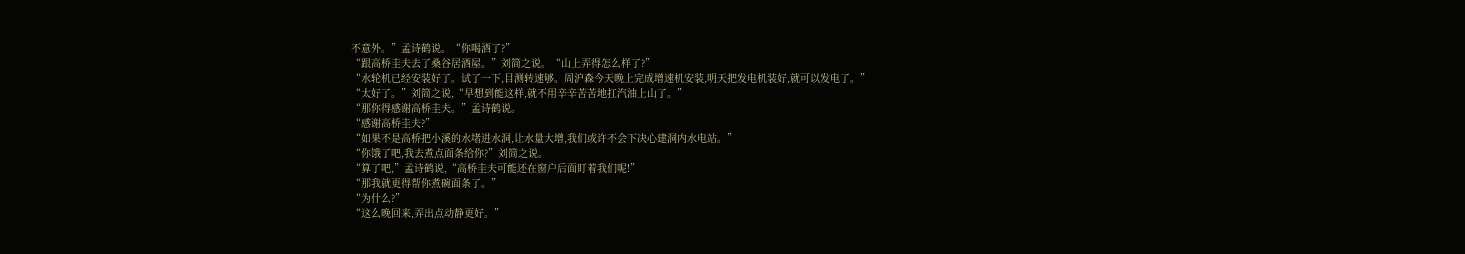不意外。”孟诗鹤说。“你喝酒了?”
“跟高桥圭夫去了桑谷居酒屋。”刘简之说。“山上弄得怎么样了?”
“水轮机已经安装好了。试了一下,目测转速够。周沪森今天晚上完成增速机安装,明天把发电机装好,就可以发电了。”
“太好了。”刘简之说,“早想到能这样,就不用辛辛苦苦地扛汽油上山了。”
“那你得感谢高桥圭夫。”孟诗鹤说。
“感谢高桥圭夫?”
“如果不是高桥把小溪的水堵进水洞,让水量大增,我们或许不会下决心建洞内水电站。”
“你饿了吧,我去煮点面条给你?”刘简之说。
“算了吧,”孟诗鹤说,“高桥圭夫可能还在窗户后面盯着我们呢!”
“那我就更得帮你煮碗面条了。”
“为什么?”
“这么晚回来,弄出点动静更好。”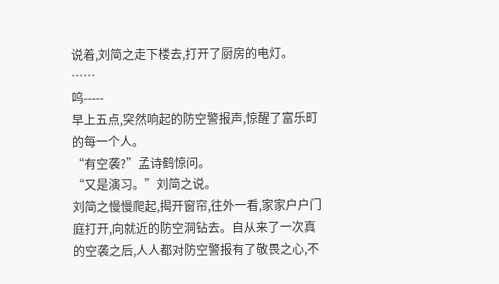说着,刘简之走下楼去,打开了厨房的电灯。
……
呜-----
早上五点,突然响起的防空警报声,惊醒了富乐町的每一个人。
“有空袭?”孟诗鹤惊问。
“又是演习。”刘简之说。
刘简之慢慢爬起,揭开窗帘,往外一看,家家户户门庭打开,向就近的防空洞钻去。自从来了一次真的空袭之后,人人都对防空警报有了敬畏之心,不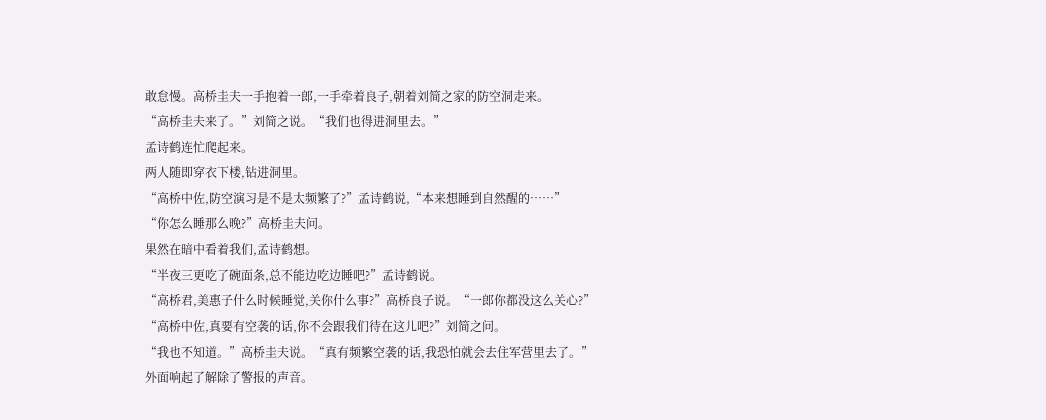敢怠慢。高桥圭夫一手抱着一郎,一手牵着良子,朝着刘简之家的防空洞走来。
“高桥圭夫来了。”刘简之说。“我们也得进洞里去。”
孟诗鹤连忙爬起来。
两人随即穿衣下楼,钻进洞里。
“高桥中佐,防空演习是不是太频繁了?”孟诗鹤说,“本来想睡到自然醒的……”
“你怎么睡那么晚?”高桥圭夫问。
果然在暗中看着我们,孟诗鹤想。
“半夜三更吃了碗面条,总不能边吃边睡吧?”孟诗鹤说。
“高桥君,美惠子什么时候睡觉,关你什么事?”高桥良子说。“一郎你都没这么关心?”
“高桥中佐,真要有空袭的话,你不会跟我们待在这儿吧?”刘简之问。
“我也不知道。”高桥圭夫说。“真有频繁空袭的话,我恐怕就会去住军营里去了。”
外面响起了解除了警报的声音。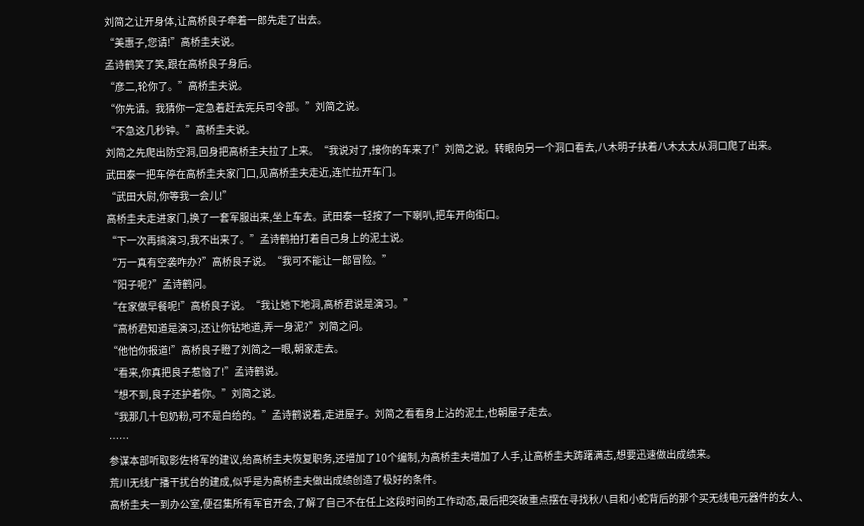刘简之让开身体,让高桥良子牵着一郎先走了出去。
“美惠子,您请!”高桥圭夫说。
孟诗鹤笑了笑,跟在高桥良子身后。
“彦二,轮你了。”高桥圭夫说。
“你先请。我猜你一定急着赶去宪兵司令部。”刘简之说。
“不急这几秒钟。”高桥圭夫说。
刘简之先爬出防空洞,回身把高桥圭夫拉了上来。“我说对了,接你的车来了!”刘简之说。转眼向另一个洞口看去,八木明子扶着八木太太从洞口爬了出来。
武田泰一把车停在高桥圭夫家门口,见高桥圭夫走近,连忙拉开车门。
“武田大尉,你等我一会儿!”
高桥圭夫走进家门,换了一套军服出来,坐上车去。武田泰一轻按了一下喇叭,把车开向街口。
“下一次再搞演习,我不出来了。”孟诗鹤拍打着自己身上的泥土说。
“万一真有空袭咋办?”高桥良子说。“我可不能让一郎冒险。”
“阳子呢?”孟诗鹤问。
“在家做早餐呢!”高桥良子说。“我让她下地洞,高桥君说是演习。”
“高桥君知道是演习,还让你钻地道,弄一身泥?”刘简之问。
“他怕你报道!”高桥良子瞪了刘简之一眼,朝家走去。
“看来,你真把良子惹恼了!”孟诗鹤说。
“想不到,良子还护着你。”刘简之说。
“我那几十包奶粉,可不是白给的。”孟诗鹤说着,走进屋子。刘简之看看身上沾的泥土,也朝屋子走去。
……
参谋本部听取影佐将军的建议,给高桥圭夫恢复职务,还增加了10个编制,为高桥圭夫增加了人手,让高桥圭夫踌躇满志,想要迅速做出成绩来。
荒川无线广播干扰台的建成,似乎是为高桥圭夫做出成绩创造了极好的条件。
高桥圭夫一到办公室,便召集所有军官开会,了解了自己不在任上这段时间的工作动态,最后把突破重点摆在寻找秋八目和小蛇背后的那个买无线电元器件的女人、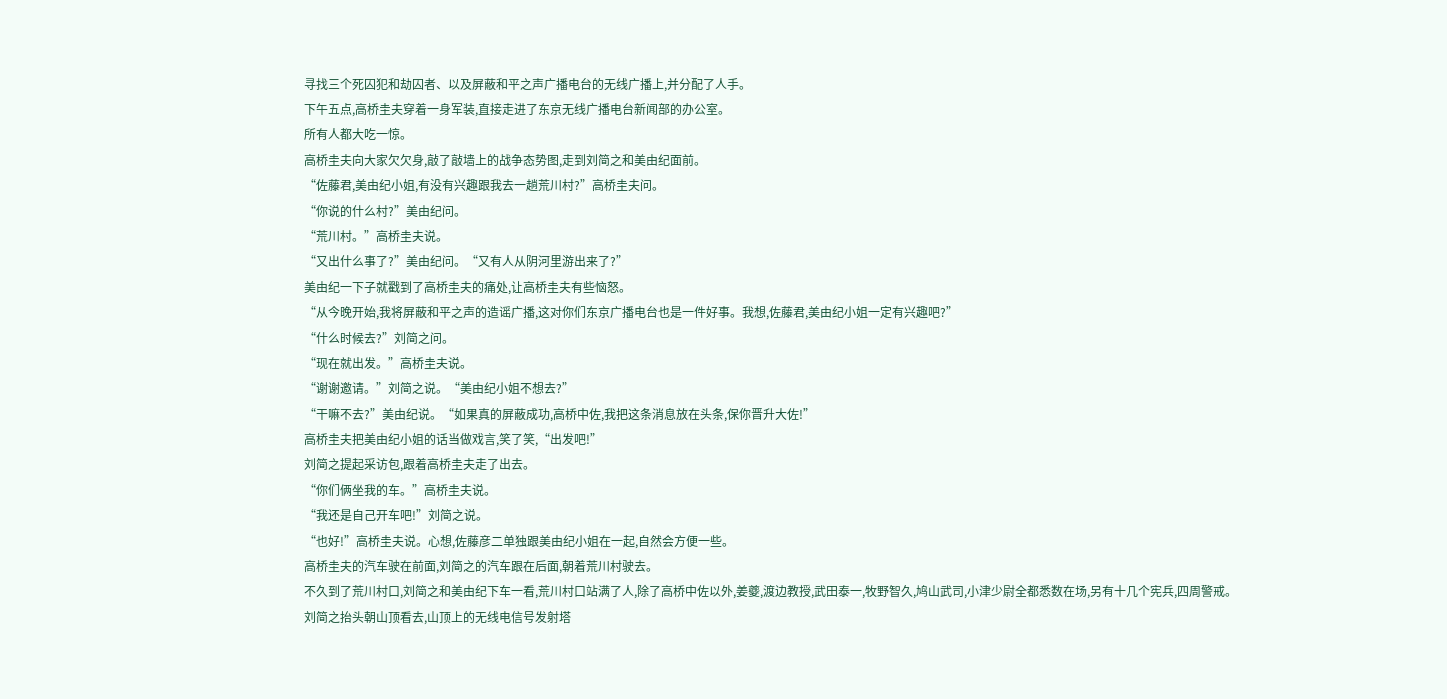寻找三个死囚犯和劫囚者、以及屏蔽和平之声广播电台的无线广播上,并分配了人手。
下午五点,高桥圭夫穿着一身军装,直接走进了东京无线广播电台新闻部的办公室。
所有人都大吃一惊。
高桥圭夫向大家欠欠身,敲了敲墙上的战争态势图,走到刘简之和美由纪面前。
“佐藤君,美由纪小姐,有没有兴趣跟我去一趟荒川村?”高桥圭夫问。
“你说的什么村?”美由纪问。
“荒川村。”高桥圭夫说。
“又出什么事了?”美由纪问。“又有人从阴河里游出来了?”
美由纪一下子就戳到了高桥圭夫的痛处,让高桥圭夫有些恼怒。
“从今晚开始,我将屏蔽和平之声的造谣广播,这对你们东京广播电台也是一件好事。我想,佐藤君,美由纪小姐一定有兴趣吧?”
“什么时候去?”刘简之问。
“现在就出发。”高桥圭夫说。
“谢谢邀请。”刘简之说。“美由纪小姐不想去?”
“干嘛不去?”美由纪说。“如果真的屏蔽成功,高桥中佐,我把这条消息放在头条,保你晋升大佐!”
高桥圭夫把美由纪小姐的话当做戏言,笑了笑,“出发吧!”
刘简之提起采访包,跟着高桥圭夫走了出去。
“你们俩坐我的车。”高桥圭夫说。
“我还是自己开车吧!”刘简之说。
“也好!”高桥圭夫说。心想,佐藤彦二单独跟美由纪小姐在一起,自然会方便一些。
高桥圭夫的汽车驶在前面,刘简之的汽车跟在后面,朝着荒川村驶去。
不久到了荒川村口,刘简之和美由纪下车一看,荒川村口站满了人,除了高桥中佐以外,姜夔,渡边教授,武田泰一,牧野智久,鸠山武司,小津少尉全都悉数在场,另有十几个宪兵,四周警戒。
刘简之抬头朝山顶看去,山顶上的无线电信号发射塔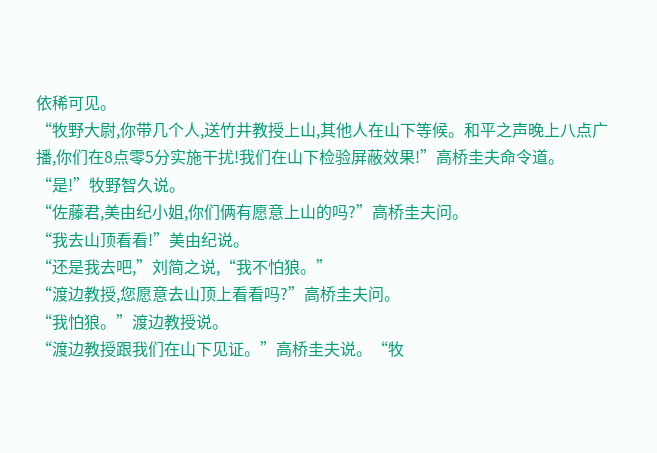依稀可见。
“牧野大尉,你带几个人,送竹井教授上山,其他人在山下等候。和平之声晚上八点广播,你们在8点零5分实施干扰!我们在山下检验屏蔽效果!”高桥圭夫命令道。
“是!”牧野智久说。
“佐藤君,美由纪小姐,你们俩有愿意上山的吗?”高桥圭夫问。
“我去山顶看看!”美由纪说。
“还是我去吧,”刘简之说,“我不怕狼。”
“渡边教授,您愿意去山顶上看看吗?”高桥圭夫问。
“我怕狼。”渡边教授说。
“渡边教授跟我们在山下见证。”高桥圭夫说。“牧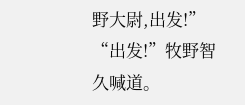野大尉,出发!”
“出发!”牧野智久喊道。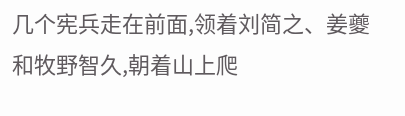几个宪兵走在前面,领着刘简之、姜夔和牧野智久,朝着山上爬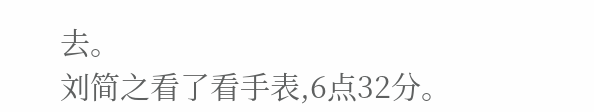去。
刘简之看了看手表,6点32分。